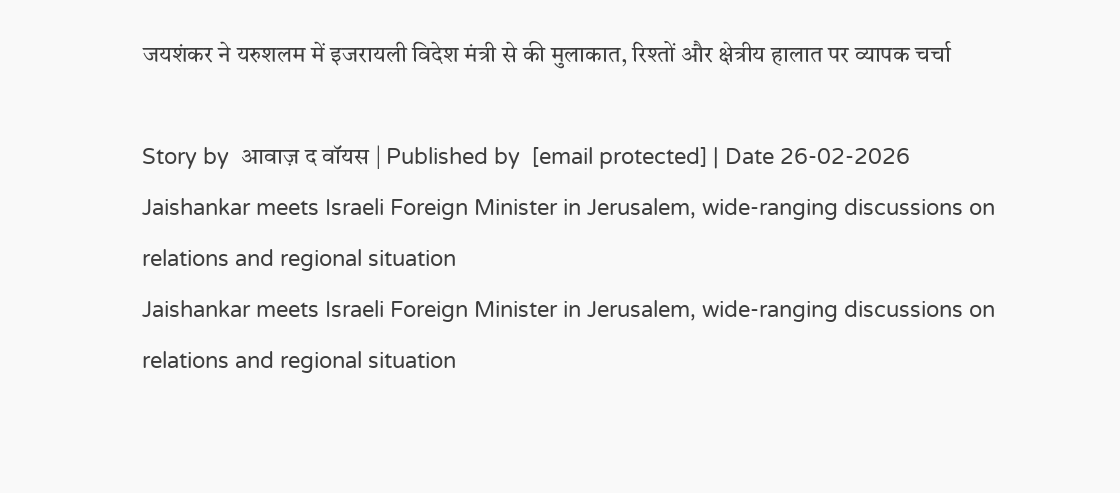जयशंकर ने यरुशलम में इजरायली विदेश मंत्री से की मुलाकात, रिश्तों और क्षेत्रीय हालात पर व्यापक चर्चा

Story by  आवाज़ द वॉयस | Published by  [email protected] | Date 26-02-2026
Jaishankar meets Israeli Foreign Minister in Jerusalem, wide-ranging discussions on relations and regional situation
Jaishankar meets Israeli Foreign Minister in Jerusalem, wide-ranging discussions on relations and regional situation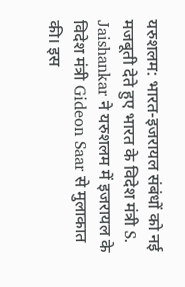यरुशलम: भारत-इजरायल संबंधों को नई मजबूती देते हुए भारत के विदेश मंत्री S. Jaishankar ने यरुशलम में इजरायल के विदेश मंत्री Gideon Saar से मुलाकात की। इस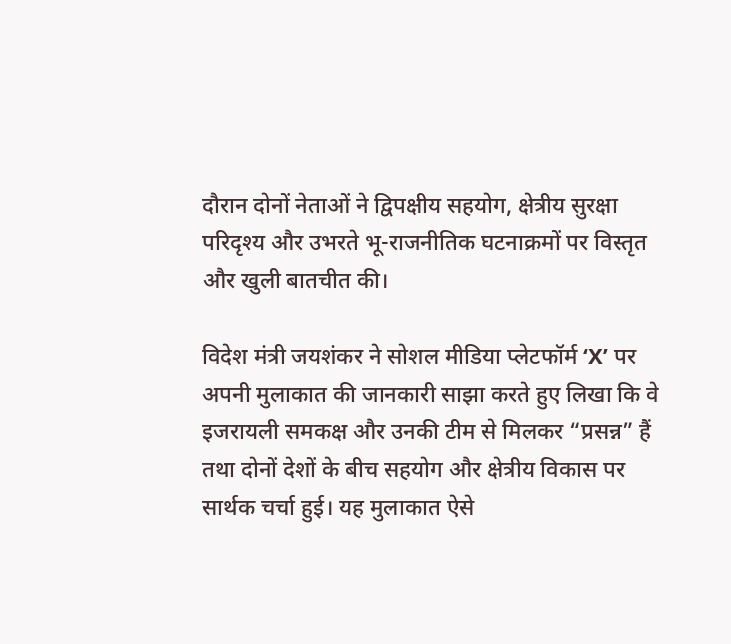दौरान दोनों नेताओं ने द्विपक्षीय सहयोग, क्षेत्रीय सुरक्षा परिदृश्य और उभरते भू-राजनीतिक घटनाक्रमों पर विस्तृत और खुली बातचीत की।

विदेश मंत्री जयशंकर ने सोशल मीडिया प्लेटफॉर्म ‘X’ पर अपनी मुलाकात की जानकारी साझा करते हुए लिखा कि वे इजरायली समकक्ष और उनकी टीम से मिलकर “प्रसन्न” हैं तथा दोनों देशों के बीच सहयोग और क्षेत्रीय विकास पर सार्थक चर्चा हुई। यह मुलाकात ऐसे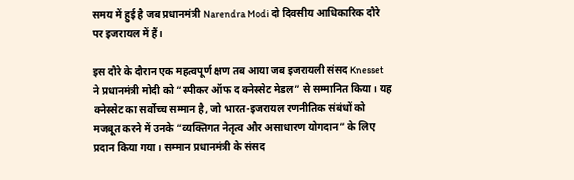समय में हुई है जब प्रधानमंत्री Narendra Modi दो दिवसीय आधिकारिक दौरे पर इजरायल में हैं।

इस दौरे के दौरान एक महत्वपूर्ण क्षण तब आया जब इजरायली संसद Knesset ने प्रधानमंत्री मोदी को “स्पीकर ऑफ द क्नेस्सेट मेडल” से सम्मानित किया। यह क्नेस्सेट का सर्वोच्च सम्मान है, जो भारत-इजरायल रणनीतिक संबंधों को मजबूत करने में उनके “व्यक्तिगत नेतृत्व और असाधारण योगदान” के लिए प्रदान किया गया। सम्मान प्रधानमंत्री के संसद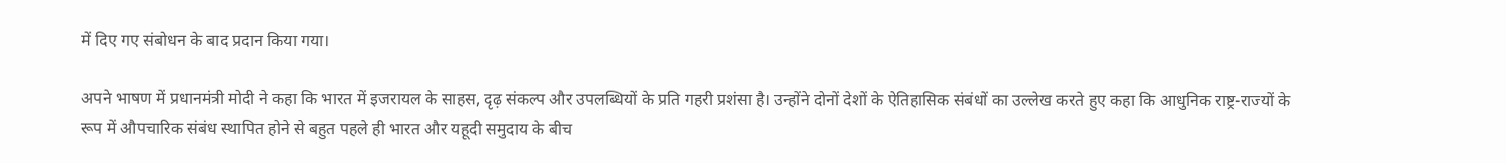में दिए गए संबोधन के बाद प्रदान किया गया।

अपने भाषण में प्रधानमंत्री मोदी ने कहा कि भारत में इजरायल के साहस, दृढ़ संकल्प और उपलब्धियों के प्रति गहरी प्रशंसा है। उन्होंने दोनों देशों के ऐतिहासिक संबंधों का उल्लेख करते हुए कहा कि आधुनिक राष्ट्र-राज्यों के रूप में औपचारिक संबंध स्थापित होने से बहुत पहले ही भारत और यहूदी समुदाय के बीच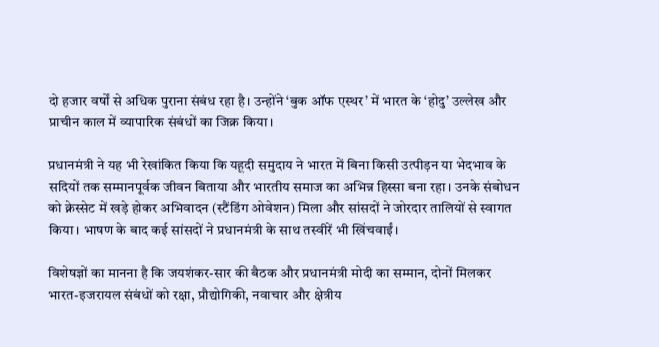दो हजार वर्षों से अधिक पुराना संबंध रहा है। उन्होंने ‘बुक ऑफ एस्थर’ में भारत के ‘होदु’ उल्लेख और प्राचीन काल में व्यापारिक संबंधों का जिक्र किया।

प्रधानमंत्री ने यह भी रेखांकित किया कि यहूदी समुदाय ने भारत में बिना किसी उत्पीड़न या भेदभाव के सदियों तक सम्मानपूर्वक जीवन बिताया और भारतीय समाज का अभिन्न हिस्सा बना रहा। उनके संबोधन को क्नेस्सेट में खड़े होकर अभिवादन (स्टैंडिंग ओवेशन) मिला और सांसदों ने जोरदार तालियों से स्वागत किया। भाषण के बाद कई सांसदों ने प्रधानमंत्री के साथ तस्वीरें भी खिंचवाईं।

विशेषज्ञों का मानना है कि जयशंकर-सार की बैठक और प्रधानमंत्री मोदी का सम्मान, दोनों मिलकर भारत-इजरायल संबंधों को रक्षा, प्रौद्योगिकी, नवाचार और क्षेत्रीय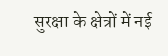सुरक्षा के क्षेत्रों में नई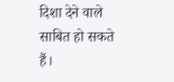दिशा देने वाले साबित हो सकते हैं।